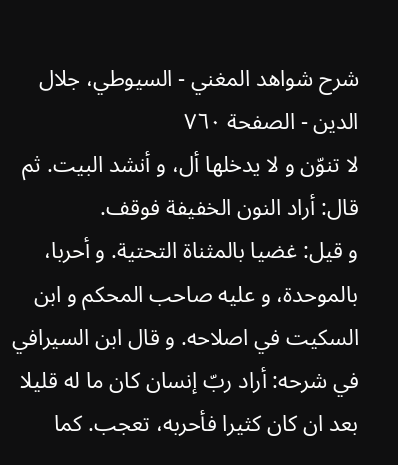شرح شواهد المغني - السيوطي، جلال الدين - الصفحة ٧٦٠
لا تنوّن و لا يدخلها أل، و أنشد البيت. ثم قال: أراد النون الخفيفة فوقف.
و قيل: غضيا بالمثناة التحتية. و أحربا، بالموحدة، و عليه صاحب المحكم و ابن السكيت في اصلاحه. و قال ابن السيرافي في شرحه: أراد ربّ إنسان كان ما له قليلا بعد ان كان كثيرا فأحربه، تعجب. كما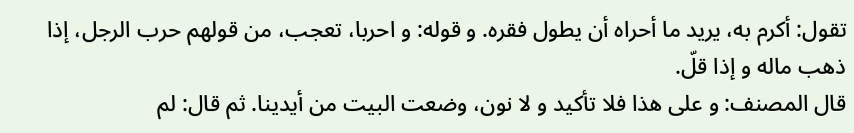تقول: أكرم به، يريد ما أحراه أن يطول فقره. و قوله: و احربا، تعجب، من قولهم حرب الرجل، إذا ذهب ماله و إذا قلّ.
قال المصنف: و على هذا فلا تأكيد و لا نون، وضعت البيت من أيدينا. ثم قال: لم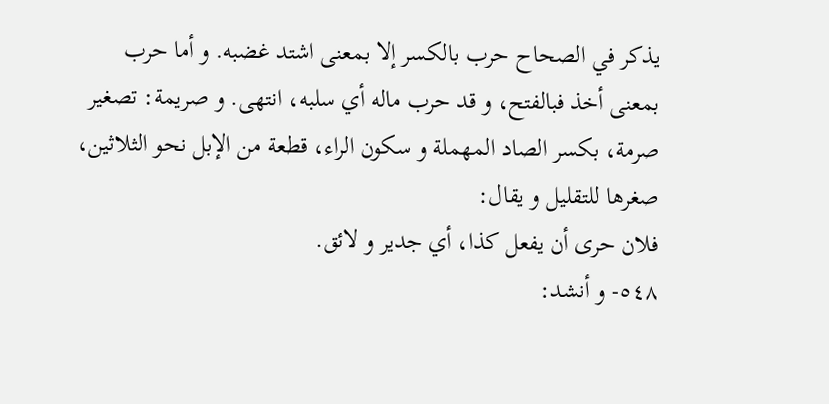يذكر في الصحاح حرب بالكسر إلا بمعنى اشتد غضبه. و أما حرب بمعنى أخذ فبالفتح، و قد حرب ماله أي سلبه، انتهى. و صريمة: تصغير صرمة، بكسر الصاد المهملة و سكون الراء، قطعة من الإبل نحو الثلاثين، صغرها للتقليل و يقال:
فلان حرى أن يفعل كذا، أي جدير و لائق.
٥٤٨- و أنشد: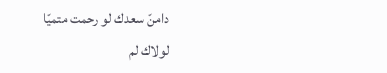دامنّ سعدك لو رحمت متميّا
لولاك لم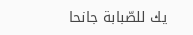يك للصّبابة جانحا